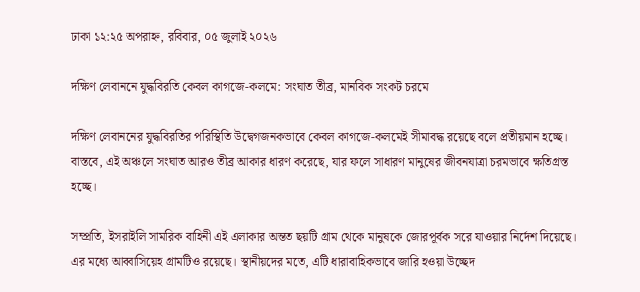ঢাকা ১২:২৫ অপরাহ্ন, রবিবার, ০৫ জুলাই ২০২৬

দক্ষিণ লেবাননে যুদ্ধবিরতি কেবল কাগজে-কলমে: সংঘাত তীব্র, মানবিক সংকট চরমে

দক্ষিণ লেবাননের যুদ্ধবিরতির পরিস্থিতি উদ্বেগজনকভাবে কেবল কাগজে-কলমেই সীমাবদ্ধ রয়েছে বলে প্রতীয়মান হচ্ছে। বাস্তবে, এই অঞ্চলে সংঘাত আরও তীব্র আকার ধারণ করেছে, যার ফলে সাধারণ মানুষের জীবনযাত্রা চরমভাবে ক্ষতিগ্রস্ত হচ্ছে।

সম্প্রতি, ইসরাইলি সামরিক বাহিনী এই এলাকার অন্তত ছয়টি গ্রাম থেকে মানুষকে জোরপূর্বক সরে যাওয়ার নির্দেশ দিয়েছে। এর মধ্যে আব্বাসিয়েহ গ্রামটিও রয়েছে। স্থানীয়দের মতে, এটি ধারাবাহিকভাবে জারি হওয়া উচ্ছেদ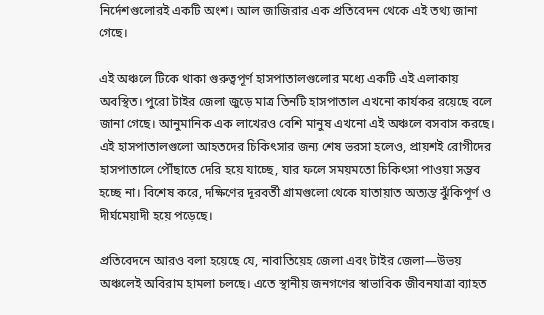নির্দেশগুলোরই একটি অংশ। আল জাজিরার এক প্রতিবেদন থেকে এই তথ্য জানা গেছে।

এই অঞ্চলে টিকে থাকা গুরুত্বপূর্ণ হাসপাতালগুলোর মধ্যে একটি এই এলাকায় অবস্থিত। পুরো টাইর জেলা জুড়ে মাত্র তিনটি হাসপাতাল এখনো কার্যকর রয়েছে বলে জানা গেছে। আনুমানিক এক লাখেরও বেশি মানুষ এখনো এই অঞ্চলে বসবাস করছে। এই হাসপাতালগুলো আহতদের চিকিৎসার জন্য শেষ ভরসা হলেও, প্রায়শই রোগীদের হাসপাতালে পৌঁছাতে দেরি হয়ে যাচ্ছে, যার ফলে সময়মতো চিকিৎসা পাওয়া সম্ভব হচ্ছে না। বিশেষ করে, দক্ষিণের দূরবর্তী গ্রামগুলো থেকে যাতায়াত অত্যন্ত ঝুঁকিপূর্ণ ও দীর্ঘমেয়াদী হয়ে পড়েছে।

প্রতিবেদনে আরও বলা হয়েছে যে, নাবাতিয়েহ জেলা এবং টাইর জেলা—উভয় অঞ্চলেই অবিরাম হামলা চলছে। এতে স্থানীয় জনগণের স্বাভাবিক জীবনযাত্রা ব্যাহত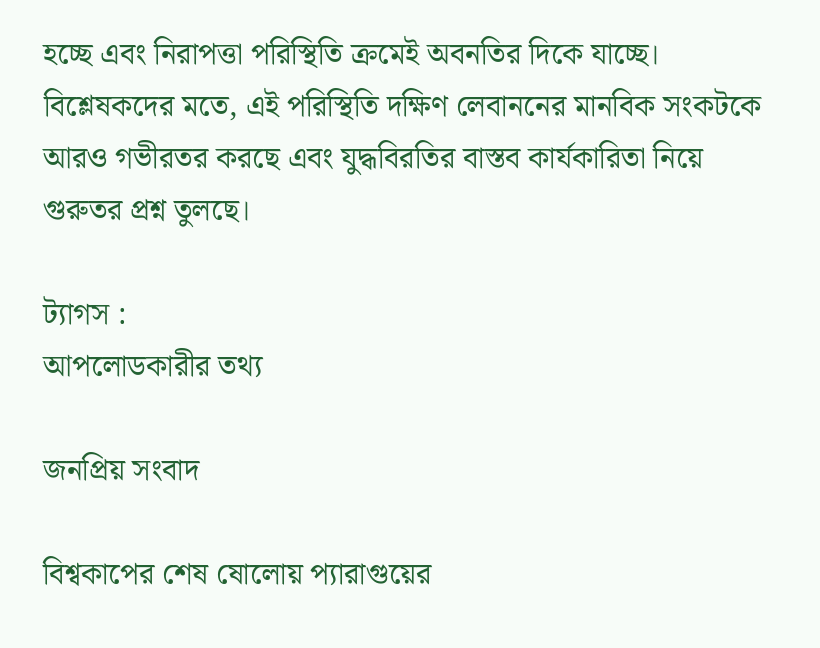হচ্ছে এবং নিরাপত্তা পরিস্থিতি ক্রমেই অবনতির দিকে যাচ্ছে। বিশ্লেষকদের মতে, এই পরিস্থিতি দক্ষিণ লেবাননের মানবিক সংকটকে আরও গভীরতর করছে এবং যুদ্ধবিরতির বাস্তব কার্যকারিতা নিয়ে গুরুতর প্রশ্ন তুলছে।

ট্যাগস :
আপলোডকারীর তথ্য

জনপ্রিয় সংবাদ

বিশ্বকাপের শেষ ষোলোয় প্যারাগুয়ের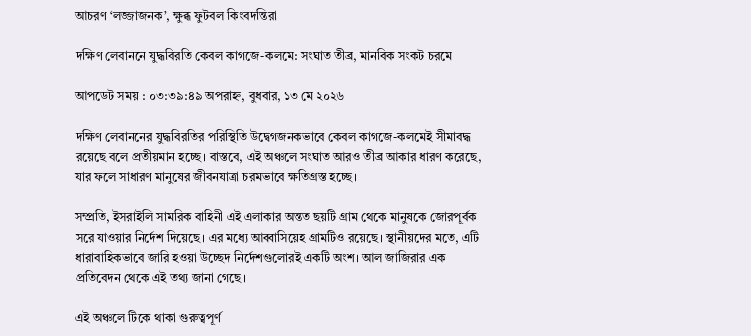আচরণ ‘লজ্জাজনক’, ক্ষুব্ধ ফুটবল কিংবদন্তিরা

দক্ষিণ লেবাননে যুদ্ধবিরতি কেবল কাগজে-কলমে: সংঘাত তীব্র, মানবিক সংকট চরমে

আপডেট সময় : ০৩:৩৯:৪৯ অপরাহ্ন, বুধবার, ১৩ মে ২০২৬

দক্ষিণ লেবাননের যুদ্ধবিরতির পরিস্থিতি উদ্বেগজনকভাবে কেবল কাগজে-কলমেই সীমাবদ্ধ রয়েছে বলে প্রতীয়মান হচ্ছে। বাস্তবে, এই অঞ্চলে সংঘাত আরও তীব্র আকার ধারণ করেছে, যার ফলে সাধারণ মানুষের জীবনযাত্রা চরমভাবে ক্ষতিগ্রস্ত হচ্ছে।

সম্প্রতি, ইসরাইলি সামরিক বাহিনী এই এলাকার অন্তত ছয়টি গ্রাম থেকে মানুষকে জোরপূর্বক সরে যাওয়ার নির্দেশ দিয়েছে। এর মধ্যে আব্বাসিয়েহ গ্রামটিও রয়েছে। স্থানীয়দের মতে, এটি ধারাবাহিকভাবে জারি হওয়া উচ্ছেদ নির্দেশগুলোরই একটি অংশ। আল জাজিরার এক প্রতিবেদন থেকে এই তথ্য জানা গেছে।

এই অঞ্চলে টিকে থাকা গুরুত্বপূর্ণ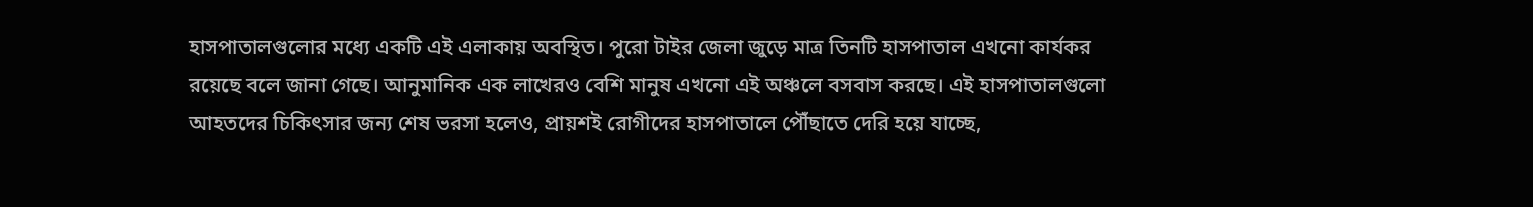হাসপাতালগুলোর মধ্যে একটি এই এলাকায় অবস্থিত। পুরো টাইর জেলা জুড়ে মাত্র তিনটি হাসপাতাল এখনো কার্যকর রয়েছে বলে জানা গেছে। আনুমানিক এক লাখেরও বেশি মানুষ এখনো এই অঞ্চলে বসবাস করছে। এই হাসপাতালগুলো আহতদের চিকিৎসার জন্য শেষ ভরসা হলেও, প্রায়শই রোগীদের হাসপাতালে পৌঁছাতে দেরি হয়ে যাচ্ছে,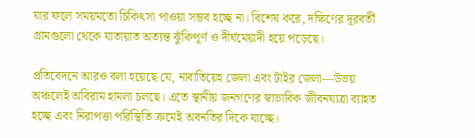যার ফলে সময়মতো চিকিৎসা পাওয়া সম্ভব হচ্ছে না। বিশেষ করে, দক্ষিণের দূরবর্তী গ্রামগুলো থেকে যাতায়াত অত্যন্ত ঝুঁকিপূর্ণ ও দীর্ঘমেয়াদী হয়ে পড়েছে।

প্রতিবেদনে আরও বলা হয়েছে যে, নাবাতিয়েহ জেলা এবং টাইর জেলা—উভয় অঞ্চলেই অবিরাম হামলা চলছে। এতে স্থানীয় জনগণের স্বাভাবিক জীবনযাত্রা ব্যাহত হচ্ছে এবং নিরাপত্তা পরিস্থিতি ক্রমেই অবনতির দিকে যাচ্ছে।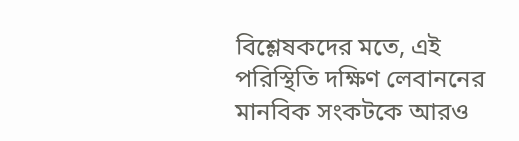বিশ্লেষকদের মতে, এই পরিস্থিতি দক্ষিণ লেবাননের মানবিক সংকটকে আরও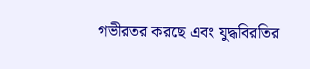গভীরতর করছে এবং যুদ্ধবিরতির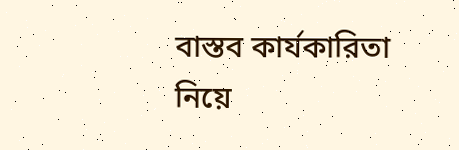বাস্তব কার্যকারিতা নিয়ে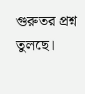গুরুতর প্রশ্ন তুলছে।